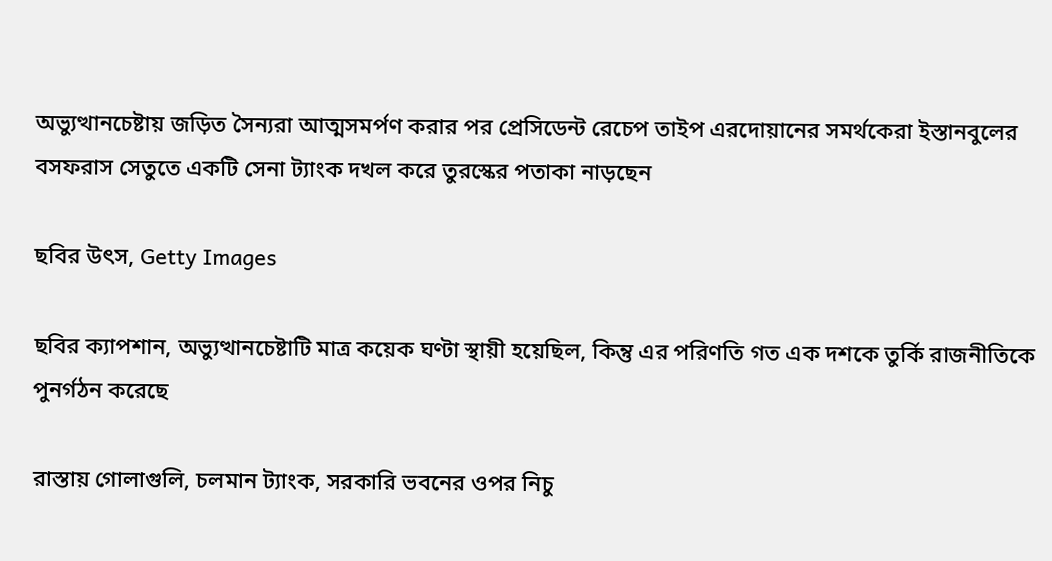অভ্যুত্থানচেষ্টায় জড়িত সৈন্যরা আত্মসমর্পণ করার পর প্রেসিডেন্ট রেচেপ তাইপ এরদোয়ানের সমর্থকেরা ইস্তানবুলের বসফরাস সেতুতে একটি সেনা ট্যাংক দখল করে তুরস্কের পতাকা নাড়ছেন

ছবির উৎস, Getty Images

ছবির ক্যাপশান, অভ্যুত্থানচেষ্টাটি মাত্র কয়েক ঘণ্টা স্থায়ী হয়েছিল, কিন্তু এর পরিণতি গত এক দশকে তুর্কি রাজনীতিকে পুনর্গঠন করেছে

রাস্তায় গোলাগুলি, চলমান ট্যাংক, সরকারি ভবনের ওপর নিচু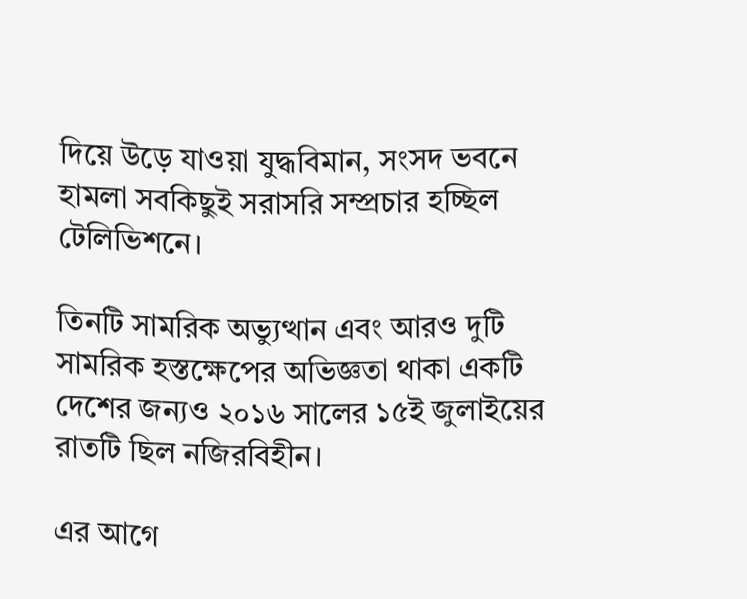দিয়ে উড়ে যাওয়া যুদ্ধবিমান, সংসদ ভবনে হামলা সবকিছুই সরাসরি সম্প্রচার হচ্ছিল টেলিভিশনে।

তিনটি সামরিক অভ্যুত্থান এবং আরও দুটি সামরিক হস্তক্ষেপের অভিজ্ঞতা থাকা একটি দেশের জন্যও ২০১৬ সালের ১৫ই জুলাইয়ের রাতটি ছিল নজিরবিহীন।

এর আগে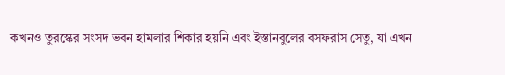কখনও তুরস্কের সংসদ ভবন হামলার শিকার হয়নি এবং ইস্তানবুলের বসফরাস সেতু, যা এখন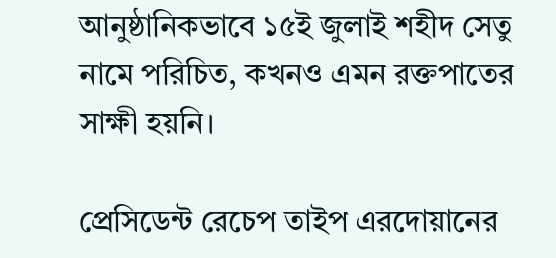আনুষ্ঠানিকভাবে ১৫ই জুলাই শহীদ সেতু নামে পরিচিত, কখনও এমন রক্তপাতের সাক্ষী হয়নি।

প্রেসিডেন্ট রেচেপ তাইপ এরদোয়ানের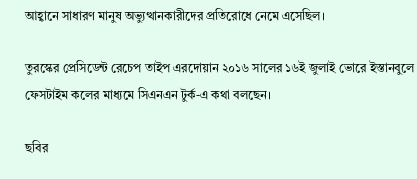আহ্বানে সাধারণ মানুষ অভ্যুত্থানকারীদের প্রতিরোধে নেমে এসেছিল।

তুরস্কের প্রেসিডেন্ট রেচেপ তাইপ এরদোয়ান ২০১৬ সালের ১৬ই জুলাই ভোরে ইস্তানবুলে ফেসটাইম কলের মাধ্যমে সিএনএন টুর্ক-এ কথা বলছেন।

ছবির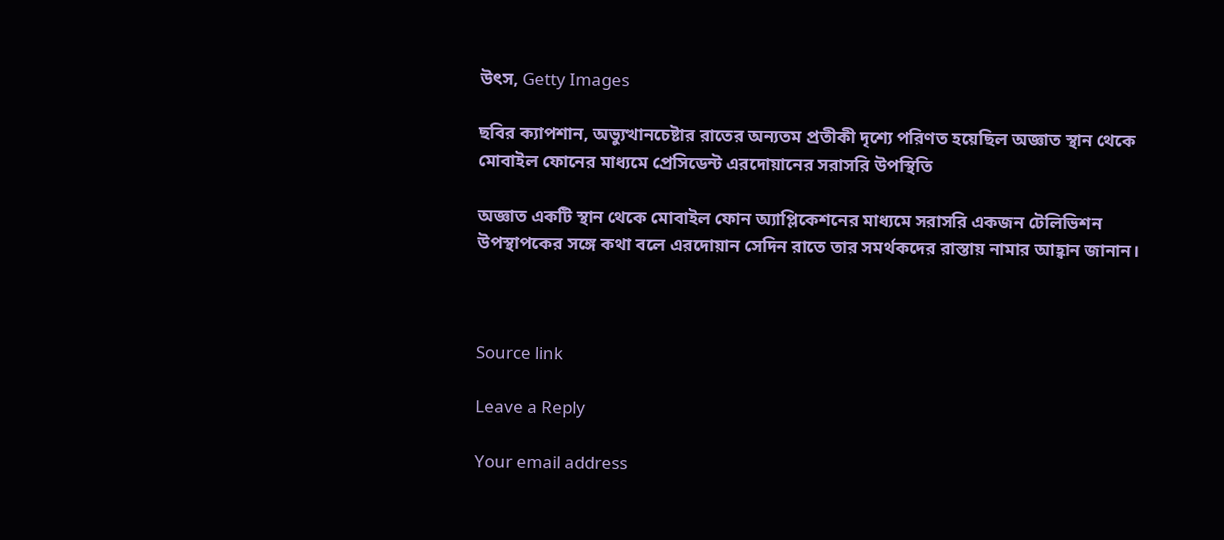উৎস, Getty Images

ছবির ক্যাপশান, অভ্যুত্থানচেষ্টার রাতের অন্যতম প্রতীকী দৃশ্যে পরিণত হয়েছিল অজ্ঞাত স্থান থেকে মোবাইল ফোনের মাধ্যমে প্রেসিডেন্ট এরদোয়ানের সরাসরি উপস্থিতি

অজ্ঞাত একটি স্থান থেকে মোবাইল ফোন অ্যাপ্লিকেশনের মাধ্যমে সরাসরি একজন টেলিভিশন উপস্থাপকের সঙ্গে কথা বলে এরদোয়ান সেদিন রাতে তার সমর্থকদের রাস্তায় নামার আহ্বান জানান।



Source link

Leave a Reply

Your email address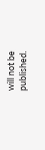will not be published.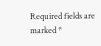Required fields are marked *